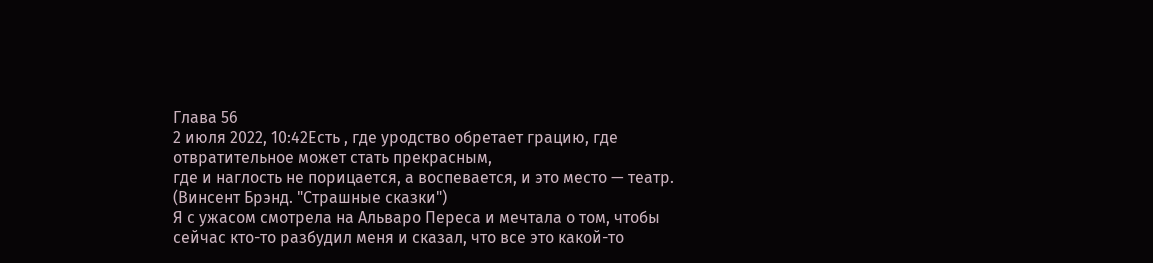Глава 56
2 июля 2022, 10:42Есть , где уродство обретает грацию, где отвратительное может стать прекрасным,
где и наглость не порицается, а воспевается, и это место — театр.
(Винсент Брэнд. "Страшные сказки")
Я с ужасом смотрела на Альваро Переса и мечтала о том, чтобы сейчас кто-то разбудил меня и сказал, что все это какой-то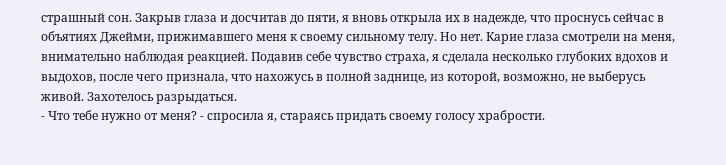страшный сон. Закрыв глаза и досчитав до пяти, я вновь открыла их в надежде, что проснусь сейчас в объятиях Джейми, прижимавшего меня к своему сильному телу. Но нет. Карие глаза смотрели на меня, внимательно наблюдая реакцией. Подавив себе чувство страха, я сделала несколько глубоких вдохов и выдохов, после чего признала, что нахожусь в полной заднице, из которой, возможно, не выберусь живой. Захотелось разрыдаться.
- Что тебе нужно от меня? - спросила я, стараясь придать своему голосу храбрости.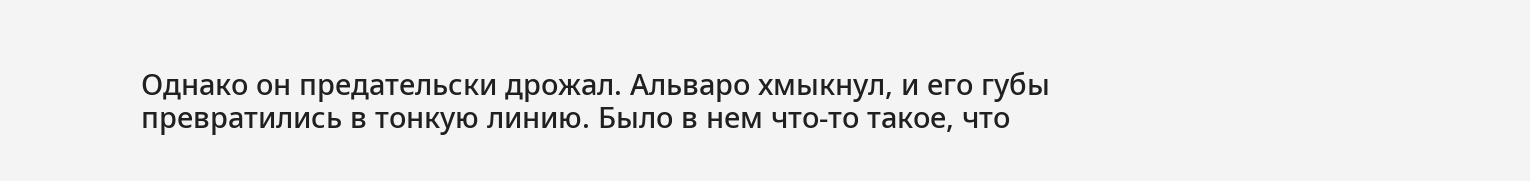Однако он предательски дрожал. Альваро хмыкнул, и его губы превратились в тонкую линию. Было в нем что-то такое, что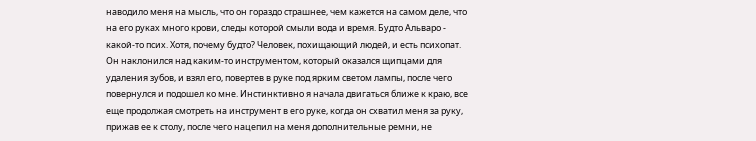наводило меня на мысль, что он гораздо страшнее, чем кажется на самом деле, что на его руках много крови, следы которой смыли вода и время. Будто Альваро - какой-то псих. Хотя, почему будто? Человек, похищающий людей, и есть психопат. Он наклонился над каким-то инструментом, который оказался щипцами для удаления зубов, и взял его, повертев в руке под ярким светом лампы, после чего повернулся и подошел ко мне. Инстинктивно я начала двигаться ближе к краю, все еще продолжая смотреть на инструмент в его руке, когда он схватил меня за руку, прижав ее к столу, после чего нацепил на меня дополнительные ремни, не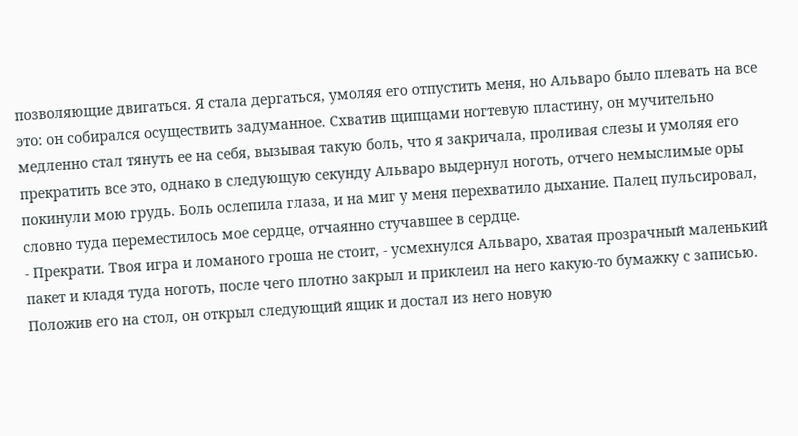позволяющие двигаться. Я стала дергаться, умоляя его отпустить меня, но Альваро было плевать на все это: он собирался осуществить задуманное. Схватив щипцами ногтевую пластину, он мучительно медленно стал тянуть ее на себя, вызывая такую боль, что я закричала, проливая слезы и умоляя его прекратить все это, однако в следующую секунду Альваро выдернул ноготь, отчего немыслимые оры покинули мою грудь. Боль ослепила глаза, и на миг у меня перехватило дыхание. Палец пульсировал, словно туда переместилось мое сердце, отчаянно стучавшее в сердце.
- Прекрати. Твоя игра и ломаного гроша не стоит, - усмехнулся Альваро, хватая прозрачный маленький пакет и кладя туда ноготь, после чего плотно закрыл и приклеил на него какую-то бумажку с записью.
Положив его на стол, он открыл следующий ящик и достал из него новую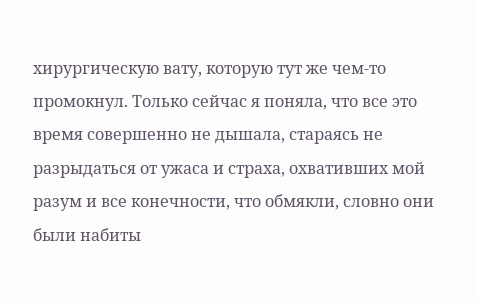хирургическую вату, которую тут же чем-то промокнул. Только сейчас я поняла, что все это время совершенно не дышала, стараясь не разрыдаться от ужаса и страха, охвативших мой разум и все конечности, что обмякли, словно они были набиты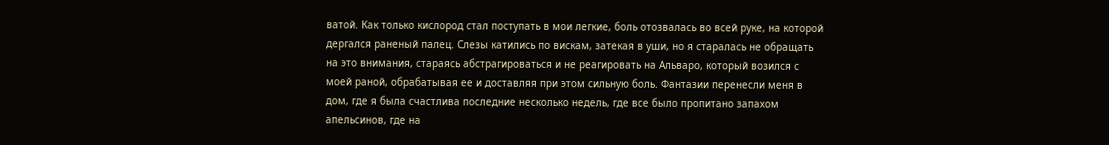ватой. Как только кислород стал поступать в мои легкие, боль отозвалась во всей руке, на которой дергался раненый палец. Слезы катились по вискам, затекая в уши, но я старалась не обращать на это внимания, стараясь абстрагироваться и не реагировать на Альваро, который возился с моей раной, обрабатывая ее и доставляя при этом сильную боль. Фантазии перенесли меня в дом, где я была счастлива последние несколько недель, где все было пропитано запахом апельсинов, где на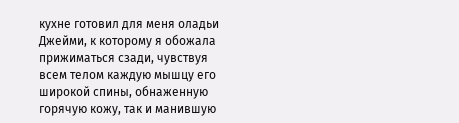кухне готовил для меня оладьи Джейми, к которому я обожала прижиматься сзади, чувствуя всем телом каждую мышцу его широкой спины, обнаженную горячую кожу, так и манившую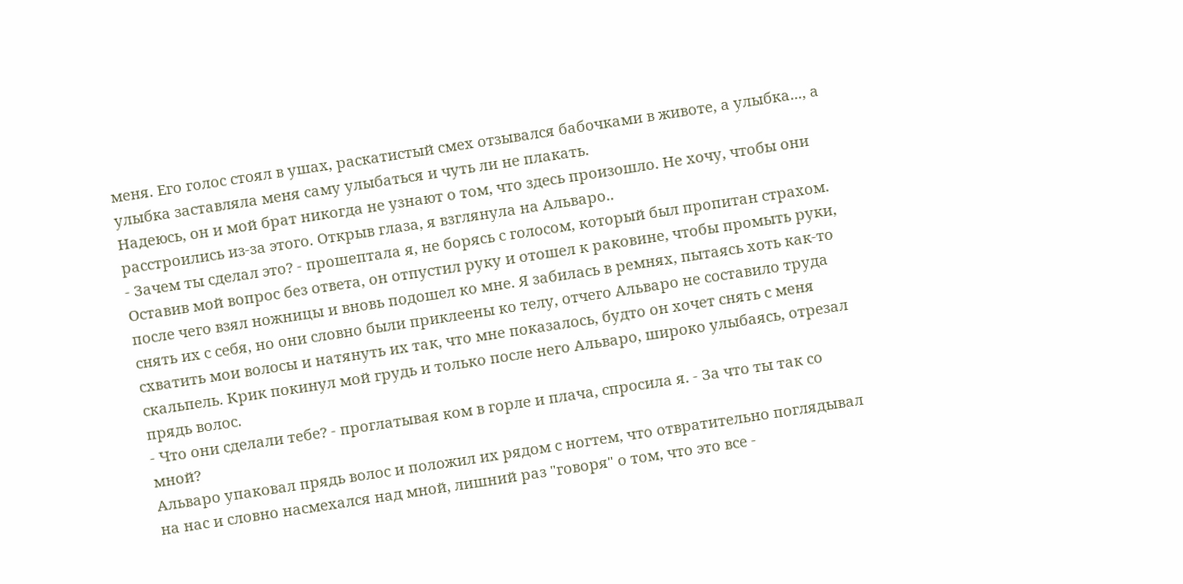меня. Его голос стоял в ушах, раскатистый смех отзывался бабочками в животе, а улыбка..., а улыбка заставляла меня саму улыбаться и чуть ли не плакать.
Надеюсь, он и мой брат никогда не узнают о том, что здесь произошло. Не хочу, чтобы они расстроились из-за этого. Открыв глаза, я взглянула на Альваро..
- Зачем ты сделал это? - прошептала я, не борясь с голосом, который был пропитан страхом.
Оставив мой вопрос без ответа, он отпустил руку и отошел к раковине, чтобы промыть руки, после чего взял ножницы и вновь подошел ко мне. Я забилась в ремнях, пытаясь хоть как-то снять их с себя, но они словно были приклеены ко телу, отчего Альваро не составило труда схватить мои волосы и натянуть их так, что мне показалось, будто он хочет снять с меня скальпель. Крик покинул мой грудь и только после него Альваро, широко улыбаясь, отрезал прядь волос.
- Что они сделали тебе? - проглатывая ком в горле и плача, спросила я. - За что ты так со мной?
Альваро упаковал прядь волос и положил их рядом с ногтем, что отвратительно поглядывал на нас и словно насмехался над мной, лишний раз "говоря" о том, что это все -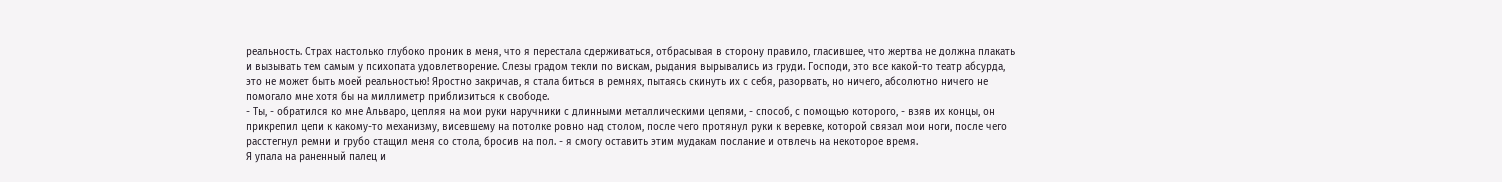реальность. Страх настолько глубоко проник в меня, что я перестала сдерживаться, отбрасывая в сторону правило, гласившее, что жертва не должна плакать и вызывать тем самым у психопата удовлетворение. Слезы градом текли по вискам, рыдания вырывались из груди. Господи, это все какой-то театр абсурда, это не может быть моей реальностью! Яростно закричав, я стала биться в ремнях, пытаясь скинуть их с себя, разорвать, но ничего, абсолютно ничего не помогало мне хотя бы на миллиметр приблизиться к свободе.
- Ты, - обратился ко мне Альваро, цепляя на мои руки наручники с длинными металлическими цепями, - способ, с помощью которого, - взяв их концы, он прикрепил цепи к какому-то механизму, висевшему на потолке ровно над столом, после чего протянул руки к веревке, которой связал мои ноги, после чего расстегнул ремни и грубо стащил меня со стола, бросив на пол. - я смогу оставить этим мудакам послание и отвлечь на некоторое время.
Я упала на раненный палец и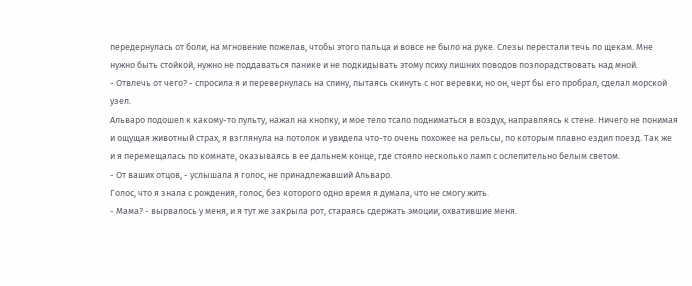передернулась от боли, на мгновение пожелав, чтобы этого пальца и вовсе не было на руке. Слезы перестали течь по щекам. Мне нужно быть стойкой, нужно не поддаваться панике и не подкидывать этому психу лишних поводов позлорадствовать над мной.
- Отвлечь от чего? - спросила я и перевернулась на спину, пытаясь скинуть с ног веревки, но он, черт бы его пробрал, сделал морской узел.
Альваро подошел к какому-то пульту, нажал на кнопку, и мое тело тсало подниматься в воздух, направляясь к стене. Ничего не понимая и ощущая животный страх, я взглянула на потолок и увидела что-то очень похожее на рельсы, по которым плавно ездил поезд. Так же и я перемещалась по комнате, оказываясь в ее дальнем конце, где стояло несколько ламп с ослепительно белым светом.
- От ваших отцов, - услышала я голос, не принадлежавший Альваро.
Голос, что я знала с рождения, голос, без которого одно время я думала, что не смогу жить.
- Мама? - вырвалось у меня, и я тут же закрыла рот, стараясь сдержать эмоции, охватившие меня.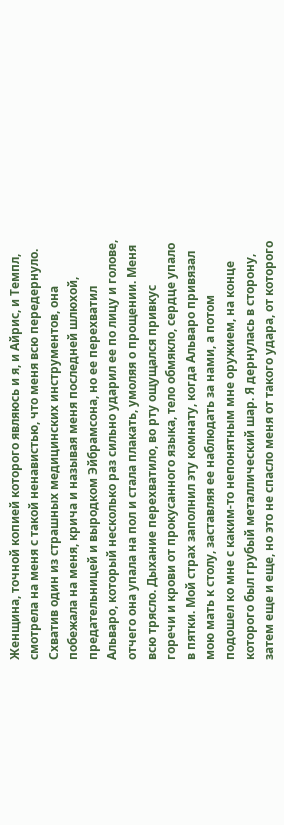Женщина, точной копией которого являюсь и я, и Айрис, и Темпл, смотрела на меня с такой ненавистью, что меня всю передернуло. Схватив один из страшных медицинских инструментов, она побежала на меня, крича и называя меня последней шлюхой, предательницей и выродком Эйбрамсона, но ее перехватил Альваро, который несколько раз сильно ударил ее по лицу и голове, отчего она упала на пол и стала плакать, умоляя о прощении. Меня всю трясло. Дыхание перехватило, во рту ощущался привкус горечи и крови от прокусанного языка, тело обмякло, сердце упало в пятки. Мой страх заполнил эту комнату, когда Альваро привязал мою мать к столу, заставляя ее наблюдать за нами, а потом подошел ко мне с каким-то непонятным мне оружием, на конце которого был грубый металлический шар. Я дернулась в сторону, затем еще и еще, но это не спасло меня от такого удара, от которого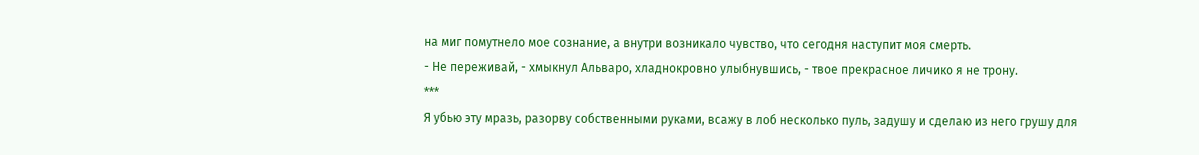на миг помутнело мое сознание, а внутри возникало чувство, что сегодня наступит моя смерть.
- Не переживай, - хмыкнул Альваро, хладнокровно улыбнувшись, - твое прекрасное личико я не трону.
***
Я убью эту мразь, разорву собственными руками, всажу в лоб несколько пуль, задушу и сделаю из него грушу для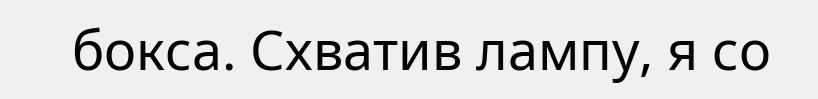бокса. Схватив лампу, я со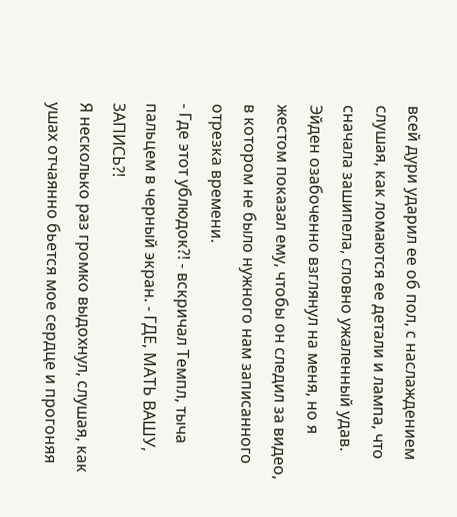всей дури ударил ее об пол, с наслаждением слушая, как ломаются ее детали и лампа, что сначала зашипела, словно ужаленный удав. Эйден озабоченно взглянул на меня, но я жестом показал ему, чтобы он следил за видео, в котором не было нужного нам записанного отрезка времени.
- Где этот ублюдок?! - вскричал Темпл, тыча пальцем в черный экран. - ГДЕ, МАТЬ ВАШУ, ЗАПИСЬ?!
Я несколько раз громко выдохнул, слушая, как ушах отчаянно бьется мое сердце и прогоняя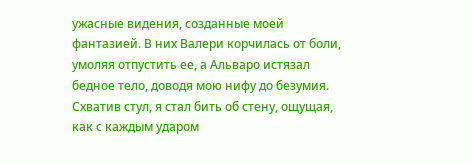ужасные видения, созданные моей фантазией. В них Валери корчилась от боли, умоляя отпустить ее, а Альваро истязал бедное тело, доводя мою нифу до безумия. Схватив стул, я стал бить об стену, ощущая, как с каждым ударом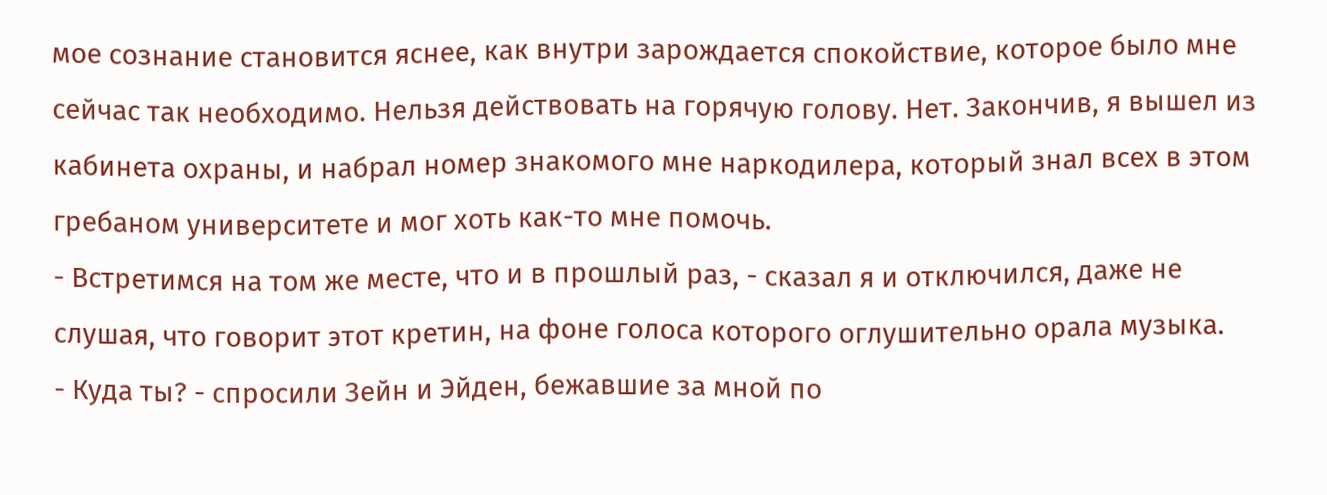мое сознание становится яснее, как внутри зарождается спокойствие, которое было мне сейчас так необходимо. Нельзя действовать на горячую голову. Нет. Закончив, я вышел из кабинета охраны, и набрал номер знакомого мне наркодилера, который знал всех в этом гребаном университете и мог хоть как-то мне помочь.
- Встретимся на том же месте, что и в прошлый раз, - сказал я и отключился, даже не слушая, что говорит этот кретин, на фоне голоса которого оглушительно орала музыка.
- Куда ты? - спросили Зейн и Эйден, бежавшие за мной по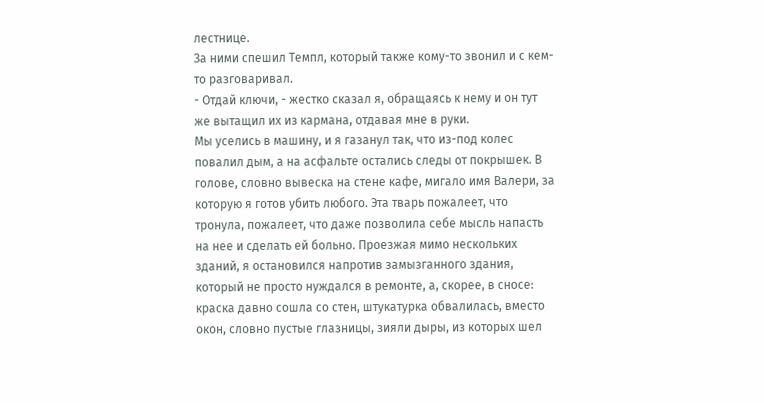лестнице.
За ними спешил Темпл, который также кому-то звонил и с кем-то разговаривал.
- Отдай ключи, - жестко сказал я, обращаясь к нему и он тут же вытащил их из кармана, отдавая мне в руки.
Мы уселись в машину, и я газанул так, что из-под колес повалил дым, а на асфальте остались следы от покрышек. В голове, словно вывеска на стене кафе, мигало имя Валери, за которую я готов убить любого. Эта тварь пожалеет, что тронула, пожалеет, что даже позволила себе мысль напасть на нее и сделать ей больно. Проезжая мимо нескольких зданий, я остановился напротив замызганного здания, который не просто нуждался в ремонте, а, скорее, в сносе: краска давно сошла со стен, штукатурка обвалилась, вместо окон, словно пустые глазницы, зияли дыры, из которых шел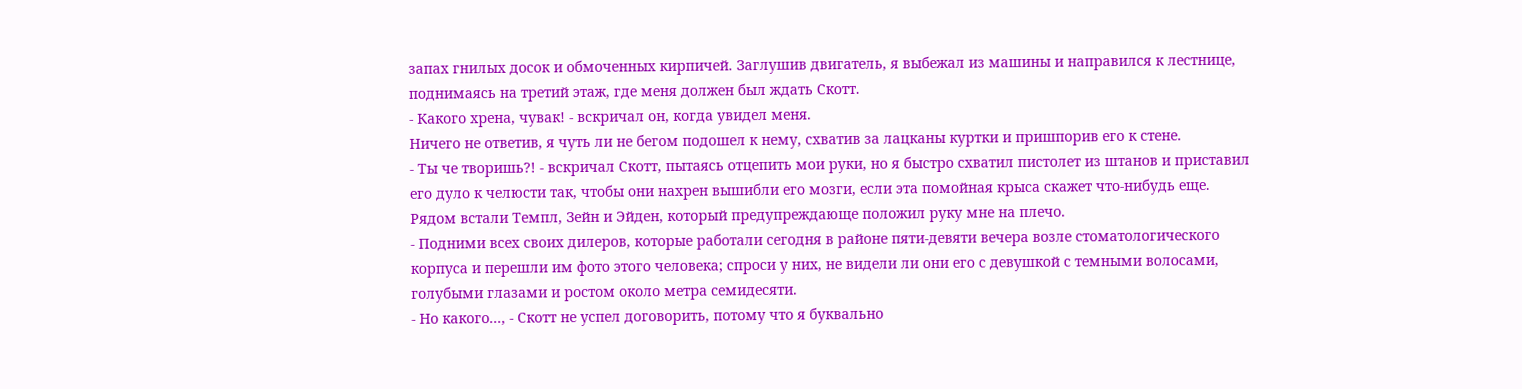запах гнилых досок и обмоченных кирпичей. Заглушив двигатель, я выбежал из машины и направился к лестнице, поднимаясь на третий этаж, где меня должен был ждать Скотт.
- Какого хрена, чувак! - вскричал он, когда увидел меня.
Ничего не ответив, я чуть ли не бегом подошел к нему, схватив за лацканы куртки и пришпорив его к стене.
- Ты че творишь?! - вскричал Скотт, пытаясь отцепить мои руки, но я быстро схватил пистолет из штанов и приставил его дуло к челюсти так, чтобы они нахрен вышибли его мозги, если эта помойная крыса скажет что-нибудь еще.
Рядом встали Темпл, Зейн и Эйден, который предупреждающе положил руку мне на плечо.
- Подними всех своих дилеров, которые работали сегодня в районе пяти-девяти вечера возле стоматологического корпуса и перешли им фото этого человека; спроси у них, не видели ли они его с девушкой с темными волосами, голубыми глазами и ростом около метра семидесяти.
- Но какого..., - Скотт не успел договорить, потому что я буквально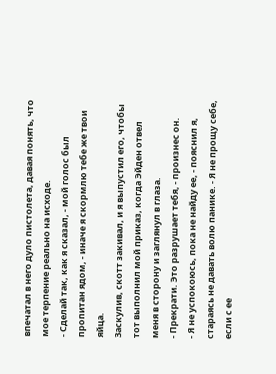впечатал в него дуло пистолета, давая понять, что мое терпение реально на исходе.
- Сделай так, как я сказал, - мой голос был пропитан ядом, - иначе я скормлю тебе же твои яйца.
Заскулив, скотт закивал, и я выпустил его, чтобы тот выполнил мой приказ, когда Эйден отвел меня в сторону и заглянул в глаза.
- Прекрати. Это разрушает тебя, - произнес он.
- Я не успокоюсь, пока не найду ее, - пояснил я, стараясь не давать волю панике. - Я не прощу себе, если с ее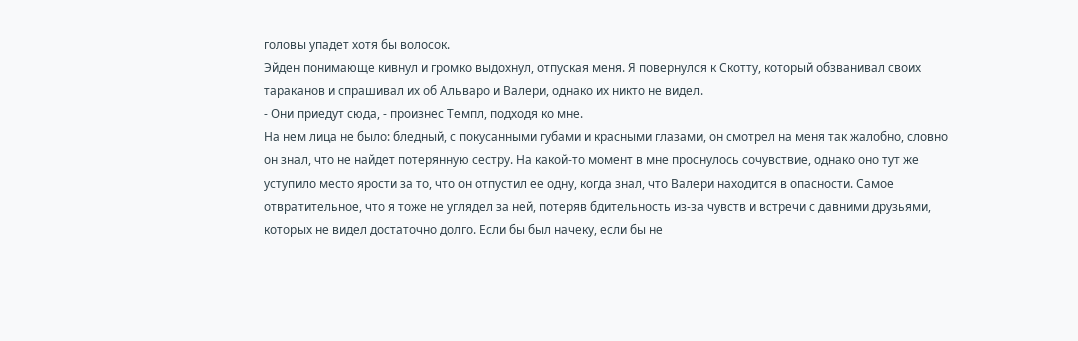головы упадет хотя бы волосок.
Эйден понимающе кивнул и громко выдохнул, отпуская меня. Я повернулся к Скотту, который обзванивал своих тараканов и спрашивал их об Альваро и Валери, однако их никто не видел.
- Они приедут сюда, - произнес Темпл, подходя ко мне.
На нем лица не было: бледный, с покусанными губами и красными глазами, он смотрел на меня так жалобно, словно он знал, что не найдет потерянную сестру. На какой-то момент в мне проснулось сочувствие, однако оно тут же уступило место ярости за то, что он отпустил ее одну, когда знал, что Валери находится в опасности. Самое отвратительное, что я тоже не углядел за ней, потеряв бдительность из-за чувств и встречи с давними друзьями, которых не видел достаточно долго. Если бы был начеку, если бы не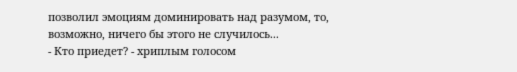позволил эмоциям доминировать над разумом, то, возможно, ничего бы этого не случилось...
- Кто приедет? - хриплым голосом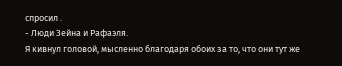спросил .
- Люди Зейна и Рафаэля.
Я кивнул головой, мысленно благодаря обоих за то, что они тут же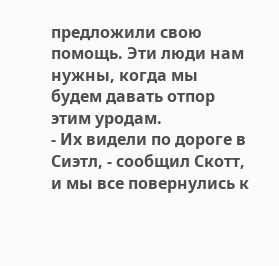предложили свою помощь. Эти люди нам нужны, когда мы будем давать отпор этим уродам.
- Их видели по дороге в Сиэтл, - сообщил Скотт, и мы все повернулись к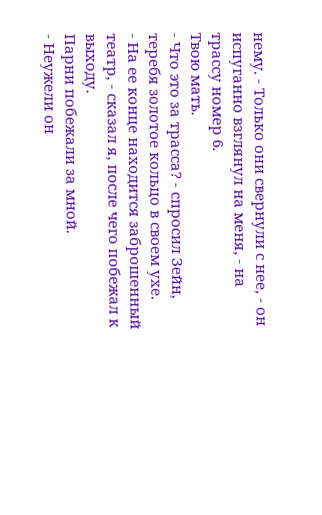нему. - Только они свернули с нее, - он испуганно взглянул на меня, - на трассу номер 6.
Твою мать.
- Что это за трасса? - спросил Зейн, теребя золотое кольцо в своем ухе.
- На ее конце находится заброшенный театр, - сказал я, после чего побежал к выходу.
Парни побежали за мной.
- Неужели он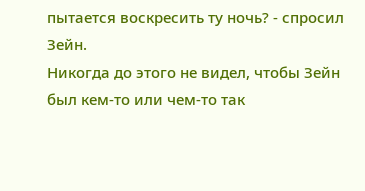пытается воскресить ту ночь? - спросил Зейн.
Никогда до этого не видел, чтобы Зейн был кем-то или чем-то так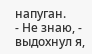напуган.
- Не знаю, - выдохнул я,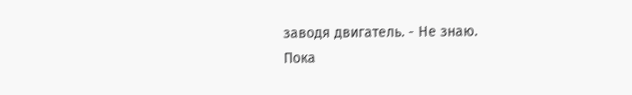заводя двигатель. - Не знаю.
Пока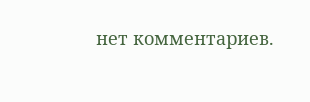нет комментариев.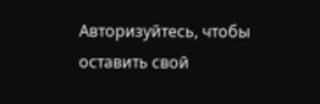Авторизуйтесь, чтобы оставить свой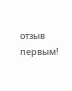отзыв первым!